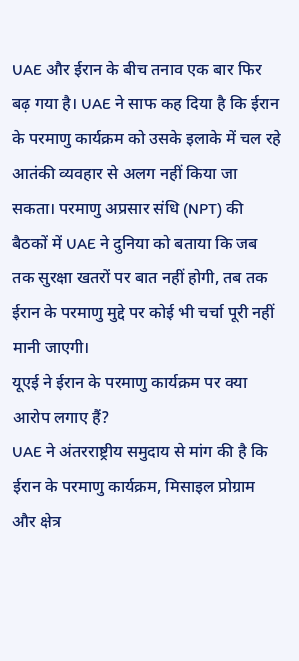UAE और ईरान के बीच तनाव एक बार फिर बढ़ गया है। UAE ने साफ कह दिया है कि ईरान के परमाणु कार्यक्रम को उसके इलाके में चल रहे आतंकी व्यवहार से अलग नहीं किया जा सकता। परमाणु अप्रसार संधि (NPT) की बैठकों में UAE ने दुनिया को बताया कि जब तक सुरक्षा खतरों पर बात नहीं होगी, तब तक ईरान के परमाणु मुद्दे पर कोई भी चर्चा पूरी नहीं मानी जाएगी।
यूएई ने ईरान के परमाणु कार्यक्रम पर क्या आरोप लगाए हैं?
UAE ने अंतरराष्ट्रीय समुदाय से मांग की है कि ईरान के परमाणु कार्यक्रम, मिसाइल प्रोग्राम और क्षेत्र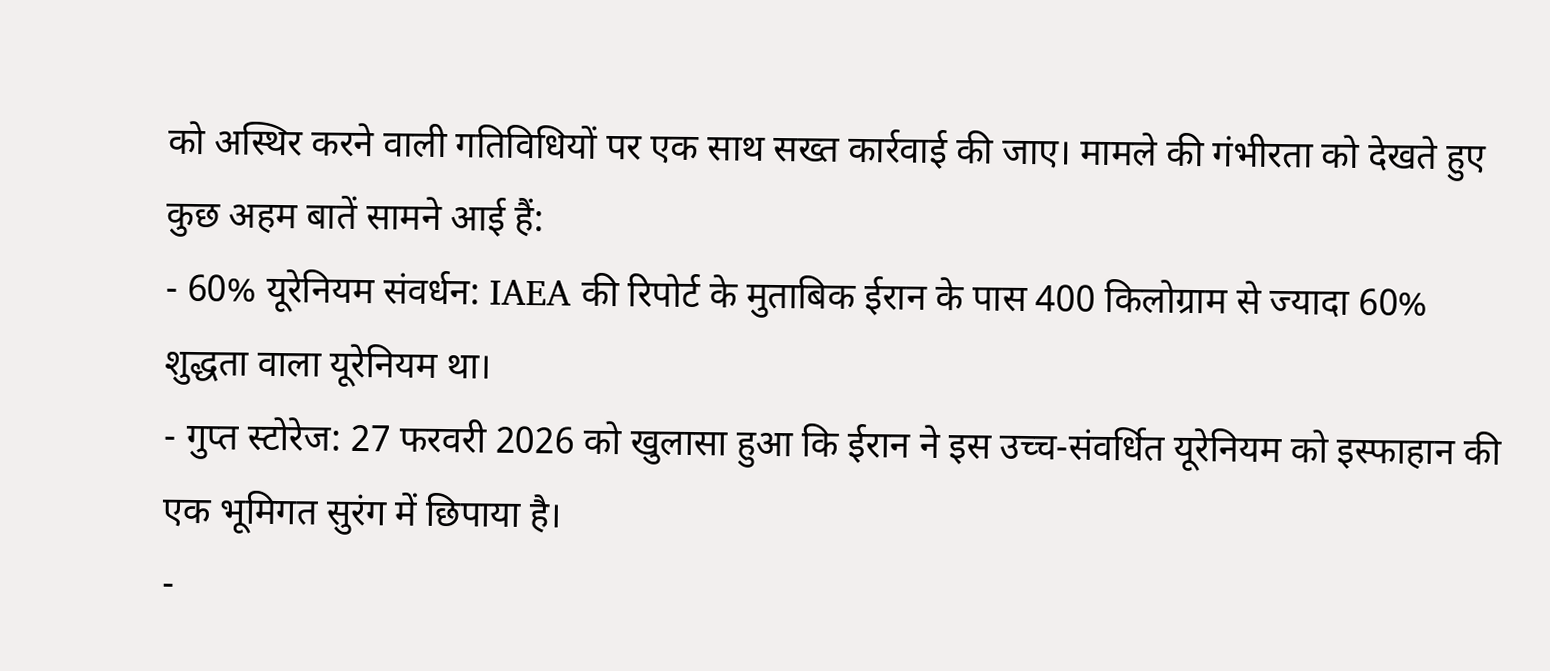को अस्थिर करने वाली गतिविधियों पर एक साथ सख्त कार्रवाई की जाए। मामले की गंभीरता को देखते हुए कुछ अहम बातें सामने आई हैं:
- 60% यूरेनियम संवर्धन: IAEA की रिपोर्ट के मुताबिक ईरान के पास 400 किलोग्राम से ज्यादा 60% शुद्धता वाला यूरेनियम था।
- गुप्त स्टोरेज: 27 फरवरी 2026 को खुलासा हुआ कि ईरान ने इस उच्च-संवर्धित यूरेनियम को इस्फाहान की एक भूमिगत सुरंग में छिपाया है।
-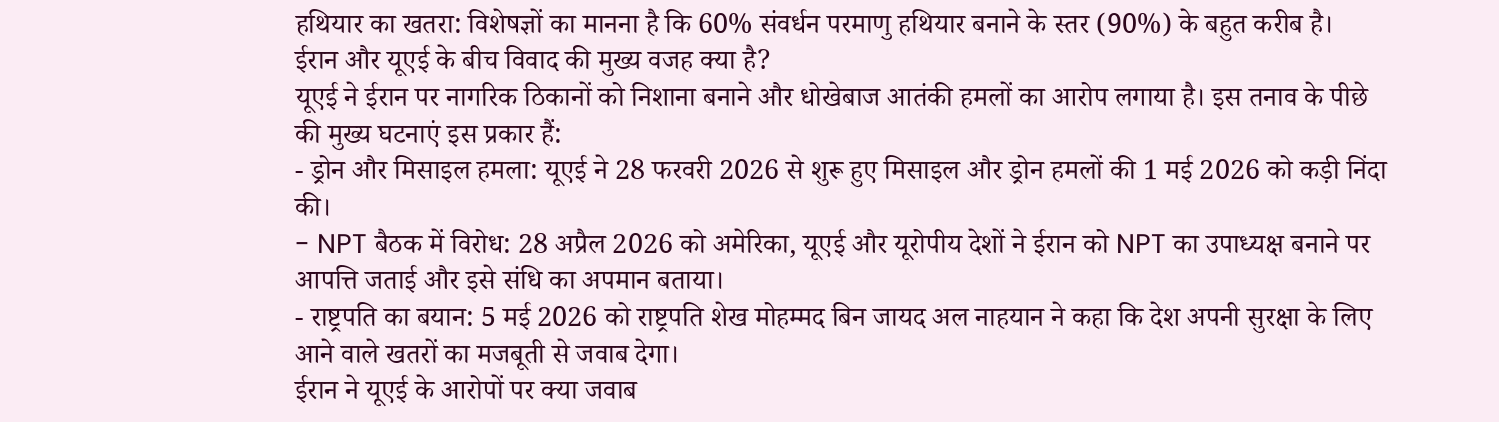हथियार का खतरा: विशेषज्ञों का मानना है कि 60% संवर्धन परमाणु हथियार बनाने के स्तर (90%) के बहुत करीब है।
ईरान और यूएई के बीच विवाद की मुख्य वजह क्या है?
यूएई ने ईरान पर नागरिक ठिकानों को निशाना बनाने और धोखेबाज आतंकी हमलों का आरोप लगाया है। इस तनाव के पीछे की मुख्य घटनाएं इस प्रकार हैं:
- ड्रोन और मिसाइल हमला: यूएई ने 28 फरवरी 2026 से शुरू हुए मिसाइल और ड्रोन हमलों की 1 मई 2026 को कड़ी निंदा की।
- NPT बैठक में विरोध: 28 अप्रैल 2026 को अमेरिका, यूएई और यूरोपीय देशों ने ईरान को NPT का उपाध्यक्ष बनाने पर आपत्ति जताई और इसे संधि का अपमान बताया।
- राष्ट्रपति का बयान: 5 मई 2026 को राष्ट्रपति शेख मोहम्मद बिन जायद अल नाहयान ने कहा कि देश अपनी सुरक्षा के लिए आने वाले खतरों का मजबूती से जवाब देगा।
ईरान ने यूएई के आरोपों पर क्या जवाब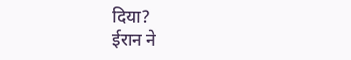दिया?
ईरान ने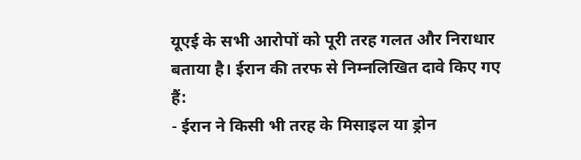यूएई के सभी आरोपों को पूरी तरह गलत और निराधार बताया है। ईरान की तरफ से निम्नलिखित दावे किए गए हैं:
- ईरान ने किसी भी तरह के मिसाइल या ड्रोन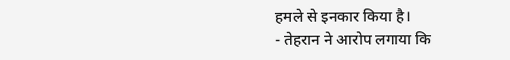हमले से इनकार किया है।
- तेहरान ने आरोप लगाया कि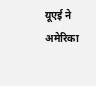यूएई ने अमेरिका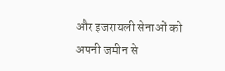और इजरायली सेनाओं को अपनी जमीन से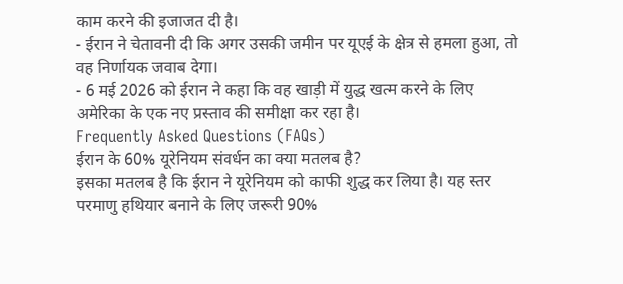काम करने की इजाजत दी है।
- ईरान ने चेतावनी दी कि अगर उसकी जमीन पर यूएई के क्षेत्र से हमला हुआ, तो वह निर्णायक जवाब देगा।
- 6 मई 2026 को ईरान ने कहा कि वह खाड़ी में युद्ध खत्म करने के लिए अमेरिका के एक नए प्रस्ताव की समीक्षा कर रहा है।
Frequently Asked Questions (FAQs)
ईरान के 60% यूरेनियम संवर्धन का क्या मतलब है?
इसका मतलब है कि ईरान ने यूरेनियम को काफी शुद्ध कर लिया है। यह स्तर परमाणु हथियार बनाने के लिए जरूरी 90%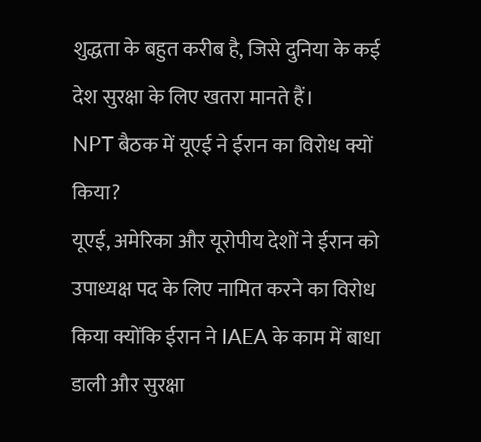शुद्धता के बहुत करीब है, जिसे दुनिया के कई देश सुरक्षा के लिए खतरा मानते हैं।
NPT बैठक में यूएई ने ईरान का विरोध क्यों किया?
यूएई, अमेरिका और यूरोपीय देशों ने ईरान को उपाध्यक्ष पद के लिए नामित करने का विरोध किया क्योंकि ईरान ने IAEA के काम में बाधा डाली और सुरक्षा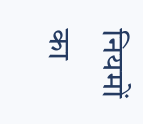नियमों का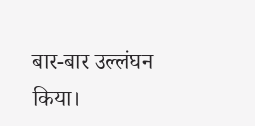बार-बार उल्लंघन किया।